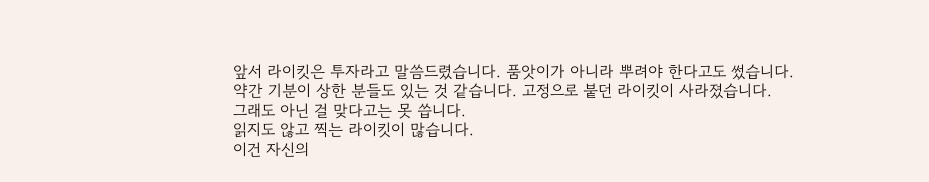앞서 라이킷은 투자라고 말씀드렸습니다. 품앗이가 아니라 뿌려야 한다고도 썼습니다.
약간 기분이 상한 분들도 있는 것 같습니다. 고정으로 붙던 라이킷이 사라졌습니다.
그래도 아닌 걸 맞다고는 못 씁니다.
읽지도 않고 찍는 라이킷이 많습니다.
이건 자신의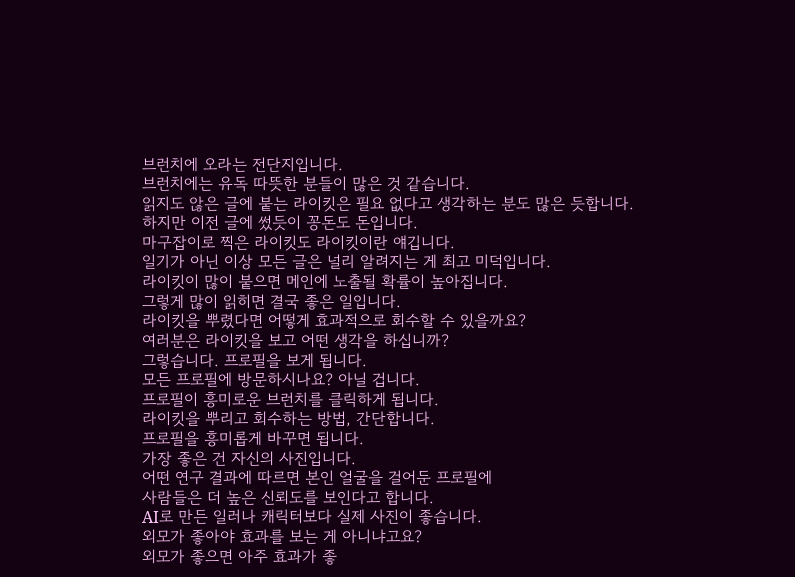브런치에 오라는 전단지입니다.
브런치에는 유독 따뜻한 분들이 많은 것 같습니다.
읽지도 않은 글에 붙는 라이킷은 필요 없다고 생각하는 분도 많은 듯합니다.
하지만 이전 글에 썼듯이 꽁돈도 돈입니다.
마구잡이로 찍은 라이킷도 라이킷이란 얘깁니다.
일기가 아닌 이상 모든 글은 널리 알려지는 게 최고 미덕입니다.
라이킷이 많이 붙으면 메인에 노출될 확률이 높아집니다.
그렇게 많이 읽히면 결국 좋은 일입니다.
라이킷을 뿌렸다면 어떻게 효과적으로 회수할 수 있을까요?
여러분은 라이킷을 보고 어떤 생각을 하십니까?
그렇습니다. 프로필을 보게 됩니다.
모든 프로필에 방문하시나요? 아닐 겁니다.
프로필이 흥미로운 브런치를 클릭하게 됩니다.
라이킷을 뿌리고 회수하는 방법, 간단합니다.
프로필을 흥미롭게 바꾸면 됩니다.
가장 좋은 건 자신의 사진입니다.
어떤 연구 결과에 따르면 본인 얼굴을 걸어둔 프로필에
사람들은 더 높은 신뢰도를 보인다고 합니다.
AI로 만든 일러나 캐릭터보다 실제 사진이 좋습니다.
외모가 좋아야 효과를 보는 게 아니냐고요?
외모가 좋으면 아주 효과가 좋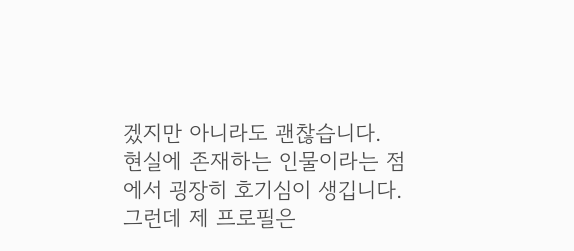겠지만 아니라도 괜찮습니다.
현실에 존재하는 인물이라는 점에서 굉장히 호기심이 생깁니다.
그런데 제 프로필은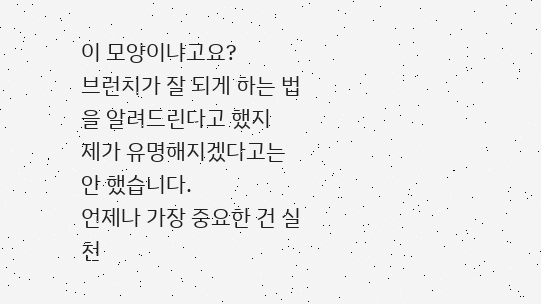이 모양이냐고요?
브런치가 잘 되게 하는 법을 알려드린다고 했지
제가 유명해지겠다고는 안 했습니다.
언제나 가장 중요한 건 실천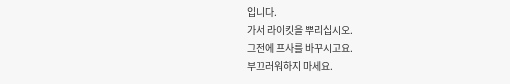입니다.
가서 라이킷을 뿌리십시오.
그전에 프사를 바꾸시고요.
부끄러워하지 마세요.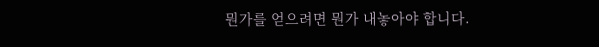뭔가를 얻으려면 뭔가 내놓아야 합니다.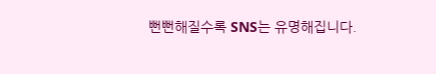뻔뻔해질수록 SNS는 유명해집니다.